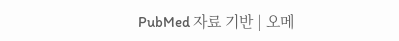PubMed 자료 기반 | 오메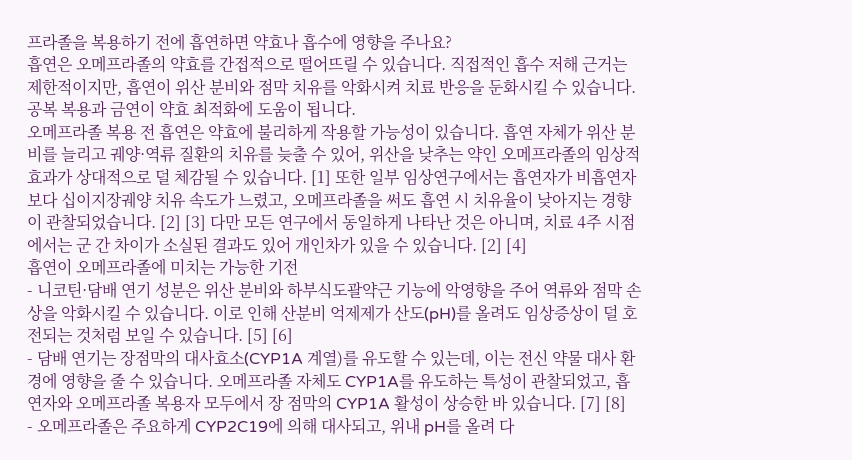프라졸을 복용하기 전에 흡연하면 약효나 흡수에 영향을 주나요?
흡연은 오메프라졸의 약효를 간접적으로 떨어뜨릴 수 있습니다. 직접적인 흡수 저해 근거는 제한적이지만, 흡연이 위산 분비와 점막 치유를 악화시켜 치료 반응을 둔화시킬 수 있습니다. 공복 복용과 금연이 약효 최적화에 도움이 됩니다.
오메프라졸 복용 전 흡연은 약효에 불리하게 작용할 가능성이 있습니다. 흡연 자체가 위산 분비를 늘리고 궤양·역류 질환의 치유를 늦출 수 있어, 위산을 낮추는 약인 오메프라졸의 임상적 효과가 상대적으로 덜 체감될 수 있습니다. [1] 또한 일부 임상연구에서는 흡연자가 비흡연자보다 십이지장궤양 치유 속도가 느렸고, 오메프라졸을 써도 흡연 시 치유율이 낮아지는 경향이 관찰되었습니다. [2] [3] 다만 모든 연구에서 동일하게 나타난 것은 아니며, 치료 4주 시점에서는 군 간 차이가 소실된 결과도 있어 개인차가 있을 수 있습니다. [2] [4]
흡연이 오메프라졸에 미치는 가능한 기전
- 니코틴·담배 연기 성분은 위산 분비와 하부식도괄약근 기능에 악영향을 주어 역류와 점막 손상을 악화시킬 수 있습니다. 이로 인해 산분비 억제제가 산도(pH)를 올려도 임상증상이 덜 호전되는 것처럼 보일 수 있습니다. [5] [6]
- 담배 연기는 장점막의 대사효소(CYP1A 계열)를 유도할 수 있는데, 이는 전신 약물 대사 환경에 영향을 줄 수 있습니다. 오메프라졸 자체도 CYP1A를 유도하는 특성이 관찰되었고, 흡연자와 오메프라졸 복용자 모두에서 장 점막의 CYP1A 활성이 상승한 바 있습니다. [7] [8]
- 오메프라졸은 주요하게 CYP2C19에 의해 대사되고, 위내 pH를 올려 다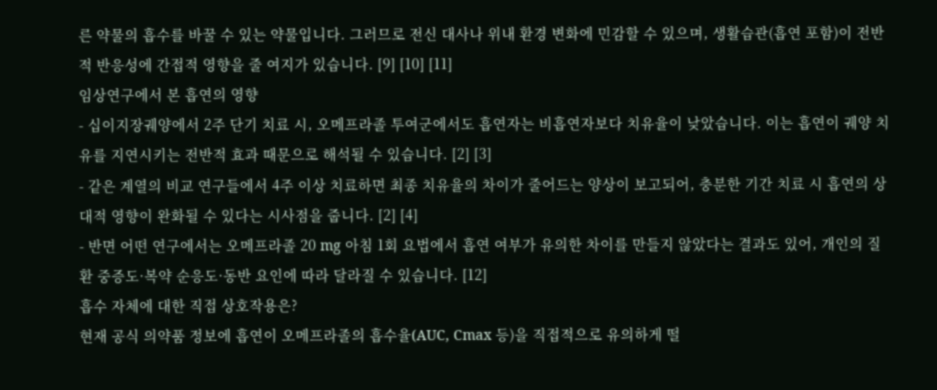른 약물의 흡수를 바꿀 수 있는 약물입니다. 그러므로 전신 대사나 위내 환경 변화에 민감할 수 있으며, 생활습관(흡연 포함)이 전반적 반응성에 간접적 영향을 줄 여지가 있습니다. [9] [10] [11]
임상연구에서 본 흡연의 영향
- 십이지장궤양에서 2주 단기 치료 시, 오메프라졸 투여군에서도 흡연자는 비흡연자보다 치유율이 낮았습니다. 이는 흡연이 궤양 치유를 지연시키는 전반적 효과 때문으로 해석될 수 있습니다. [2] [3]
- 같은 계열의 비교 연구들에서 4주 이상 치료하면 최종 치유율의 차이가 줄어드는 양상이 보고되어, 충분한 기간 치료 시 흡연의 상대적 영향이 완화될 수 있다는 시사점을 줍니다. [2] [4]
- 반면 어떤 연구에서는 오메프라졸 20 mg 아침 1회 요법에서 흡연 여부가 유의한 차이를 만들지 않았다는 결과도 있어, 개인의 질환 중증도·복약 순응도·동반 요인에 따라 달라질 수 있습니다. [12]
흡수 자체에 대한 직접 상호작용은?
현재 공식 의약품 정보에 흡연이 오메프라졸의 흡수율(AUC, Cmax 등)을 직접적으로 유의하게 떨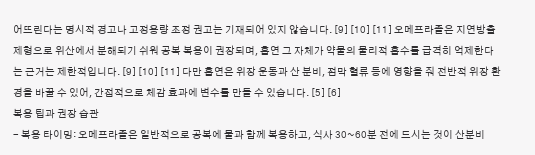어뜨린다는 명시적 경고나 고정용량 조정 권고는 기재되어 있지 않습니다. [9] [10] [11] 오메프라졸은 지연방출 제형으로 위산에서 분해되기 쉬워 공복 복용이 권장되며, 흡연 그 자체가 약물의 물리적 흡수를 급격히 억제한다는 근거는 제한적입니다. [9] [10] [11] 다만 흡연은 위장 운동과 산 분비, 점막 혈류 등에 영향을 줘 전반적 위장 환경을 바꿀 수 있어, 간접적으로 체감 효과에 변수를 만들 수 있습니다. [5] [6]
복용 팁과 권장 습관
- 복용 타이밍: 오메프라졸은 일반적으로 공복에 물과 함께 복용하고, 식사 30~60분 전에 드시는 것이 산분비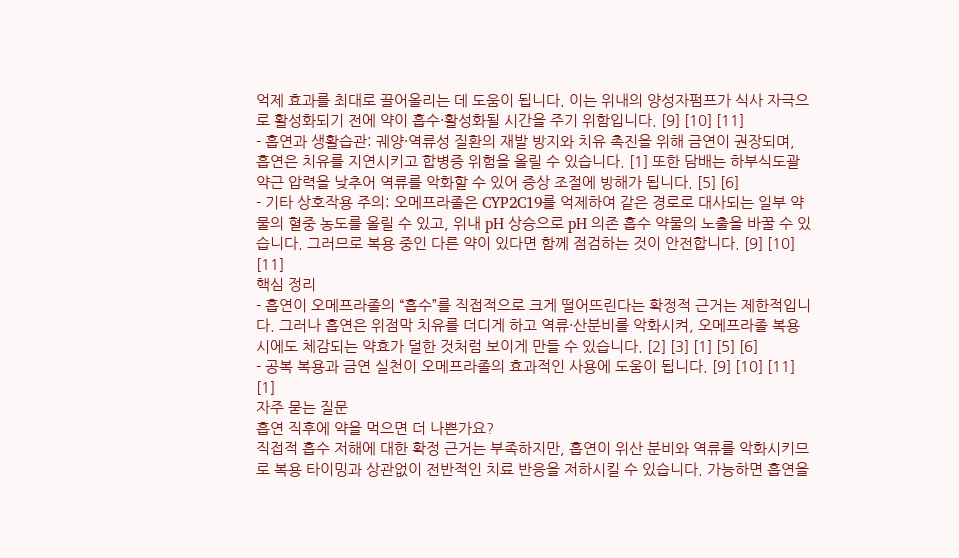억제 효과를 최대로 끌어올리는 데 도움이 됩니다. 이는 위내의 양성자펌프가 식사 자극으로 활성화되기 전에 약이 흡수·활성화될 시간을 주기 위함입니다. [9] [10] [11]
- 흡연과 생활습관: 궤양·역류성 질환의 재발 방지와 치유 촉진을 위해 금연이 권장되며, 흡연은 치유를 지연시키고 합병증 위험을 올릴 수 있습니다. [1] 또한 담배는 하부식도괄약근 압력을 낮추어 역류를 악화할 수 있어 증상 조절에 방해가 됩니다. [5] [6]
- 기타 상호작용 주의: 오메프라졸은 CYP2C19를 억제하여 같은 경로로 대사되는 일부 약물의 혈중 농도를 올릴 수 있고, 위내 pH 상승으로 pH 의존 흡수 약물의 노출을 바꿀 수 있습니다. 그러므로 복용 중인 다른 약이 있다면 함께 점검하는 것이 안전합니다. [9] [10] [11]
핵심 정리
- 흡연이 오메프라졸의 “흡수”를 직접적으로 크게 떨어뜨린다는 확정적 근거는 제한적입니다. 그러나 흡연은 위점막 치유를 더디게 하고 역류·산분비를 악화시켜, 오메프라졸 복용 시에도 체감되는 약효가 덜한 것처럼 보이게 만들 수 있습니다. [2] [3] [1] [5] [6]
- 공복 복용과 금연 실천이 오메프라졸의 효과적인 사용에 도움이 됩니다. [9] [10] [11] [1]
자주 묻는 질문
흡연 직후에 약을 먹으면 더 나쁜가요?
직접적 흡수 저해에 대한 확정 근거는 부족하지만, 흡연이 위산 분비와 역류를 악화시키므로 복용 타이밍과 상관없이 전반적인 치료 반응을 저하시킬 수 있습니다. 가능하면 흡연을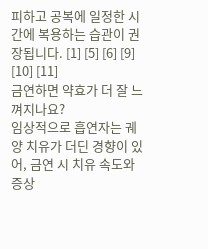피하고 공복에 일정한 시간에 복용하는 습관이 권장됩니다. [1] [5] [6] [9] [10] [11]
금연하면 약효가 더 잘 느껴지나요?
임상적으로 흡연자는 궤양 치유가 더딘 경향이 있어, 금연 시 치유 속도와 증상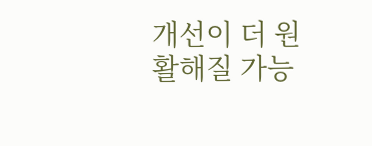개선이 더 원활해질 가능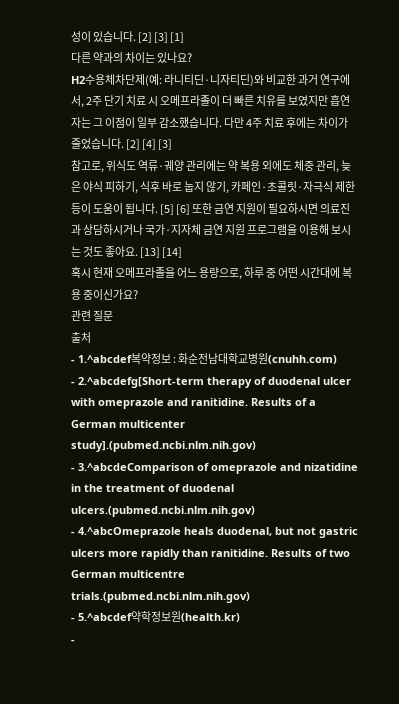성이 있습니다. [2] [3] [1]
다른 약과의 차이는 있나요?
H2수용체차단제(예: 라니티딘·니자티딘)와 비교한 과거 연구에서, 2주 단기 치료 시 오메프라졸이 더 빠른 치유를 보였지만 흡연자는 그 이점이 일부 감소했습니다. 다만 4주 치료 후에는 차이가 줄었습니다. [2] [4] [3]
참고로, 위식도 역류·궤양 관리에는 약 복용 외에도 체중 관리, 늦은 야식 피하기, 식후 바로 눕지 않기, 카페인·초콜릿·자극식 제한 등이 도움이 됩니다. [5] [6] 또한 금연 지원이 필요하시면 의료진과 상담하시거나 국가·지자체 금연 지원 프로그램을 이용해 보시는 것도 좋아요. [13] [14]
혹시 현재 오메프라졸을 어느 용량으로, 하루 중 어떤 시간대에 복용 중이신가요?
관련 질문
출처
- 1.^abcdef복약정보 : 화순전남대학교병원(cnuhh.com)
- 2.^abcdefg[Short-term therapy of duodenal ulcer with omeprazole and ranitidine. Results of a German multicenter study].(pubmed.ncbi.nlm.nih.gov)
- 3.^abcdeComparison of omeprazole and nizatidine in the treatment of duodenal ulcers.(pubmed.ncbi.nlm.nih.gov)
- 4.^abcOmeprazole heals duodenal, but not gastric ulcers more rapidly than ranitidine. Results of two German multicentre trials.(pubmed.ncbi.nlm.nih.gov)
- 5.^abcdef약학정보원(health.kr)
-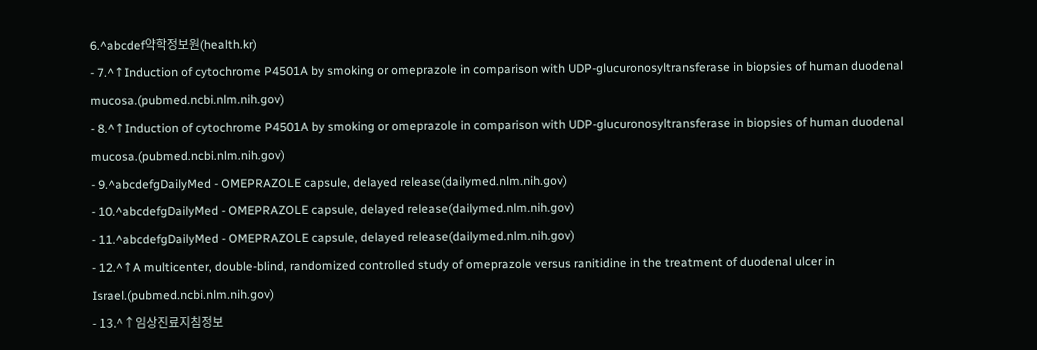6.^abcdef약학정보원(health.kr)
- 7.^↑Induction of cytochrome P4501A by smoking or omeprazole in comparison with UDP-glucuronosyltransferase in biopsies of human duodenal mucosa.(pubmed.ncbi.nlm.nih.gov)
- 8.^↑Induction of cytochrome P4501A by smoking or omeprazole in comparison with UDP-glucuronosyltransferase in biopsies of human duodenal mucosa.(pubmed.ncbi.nlm.nih.gov)
- 9.^abcdefgDailyMed - OMEPRAZOLE capsule, delayed release(dailymed.nlm.nih.gov)
- 10.^abcdefgDailyMed - OMEPRAZOLE capsule, delayed release(dailymed.nlm.nih.gov)
- 11.^abcdefgDailyMed - OMEPRAZOLE capsule, delayed release(dailymed.nlm.nih.gov)
- 12.^↑A multicenter, double-blind, randomized controlled study of omeprazole versus ranitidine in the treatment of duodenal ulcer in Israel.(pubmed.ncbi.nlm.nih.gov)
- 13.^↑임상진료지침정보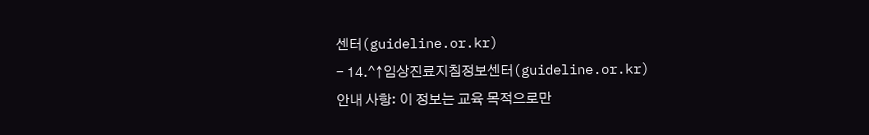센터(guideline.or.kr)
- 14.^↑임상진료지침정보센터(guideline.or.kr)
안내 사항: 이 정보는 교육 목적으로만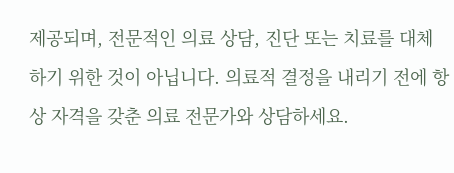제공되며, 전문적인 의료 상담, 진단 또는 치료를 대체하기 위한 것이 아닙니다. 의료적 결정을 내리기 전에 항상 자격을 갖춘 의료 전문가와 상담하세요.